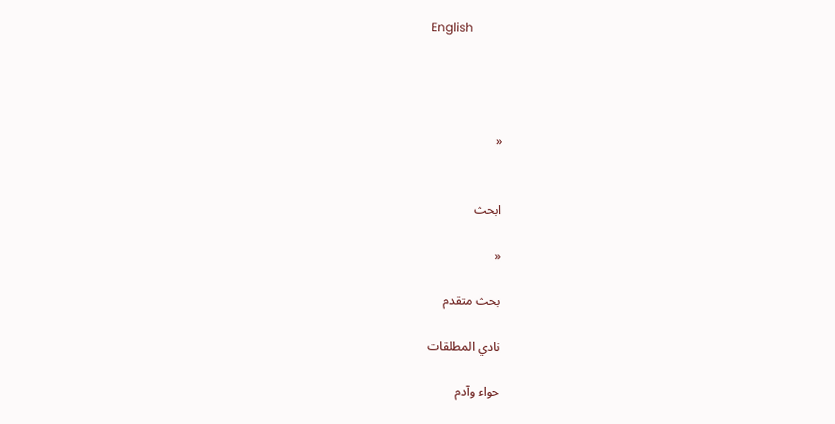English




«


ابحث

«

بحث متقدم

نادي المطلقات

حواء وآدم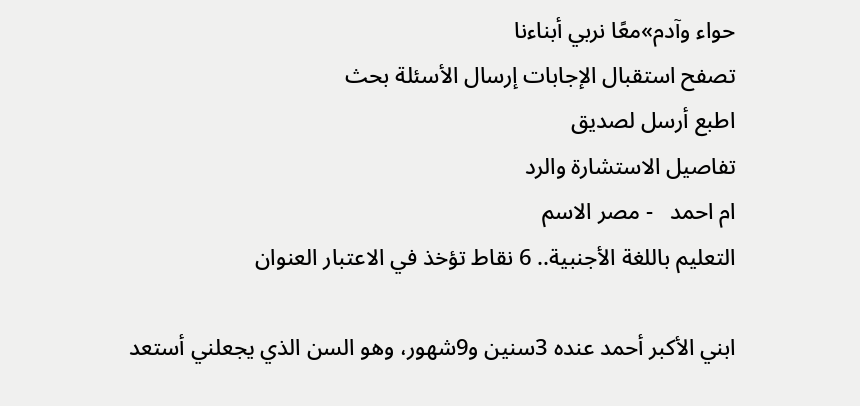حواء وآدم»معًا نربي أبناءنا
تصفح استقبال الإجابات إرسال الأسئلة بحث
اطبع أرسل لصديق
تفاصيل الاستشارة والرد
ام احمد   - مصر الاسم
التعليم باللغة الأجنبية.. 6 نقاط تؤخذ في الاعتبار العنوان

ابني الأكبر أحمد عنده 3سنين و9شهور، وهو السن الذي يجعلني أستعد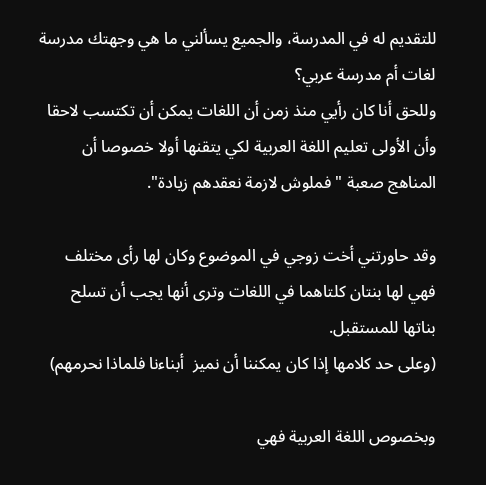للتقديم له في المدرسة، والجميع يسألني ما هي وجهتك مدرسة لغات أم مدرسة عربي؟
وللحق أنا كان رأيي منذ زمن أن اللغات يمكن أن تكتسب لاحقا وأن الأولى تعليم اللغة العربية لكي يتقنها أولا خصوصا أن المناهج صعبة " فملوش لازمة نعقدهم زيادة".

وقد حاورتني أخت زوجي في الموضوع وكان لها رأى مختلف فهي لها بنتان كلتاهما في اللغات وترى أنها يجب أن تسلح بناتها للمستقبل.
(وعلى حد كلامها إذا كان يمكننا أن نميز  أبناءنا فلماذا نحرمهم)

وبخصوص اللغة العربية فهي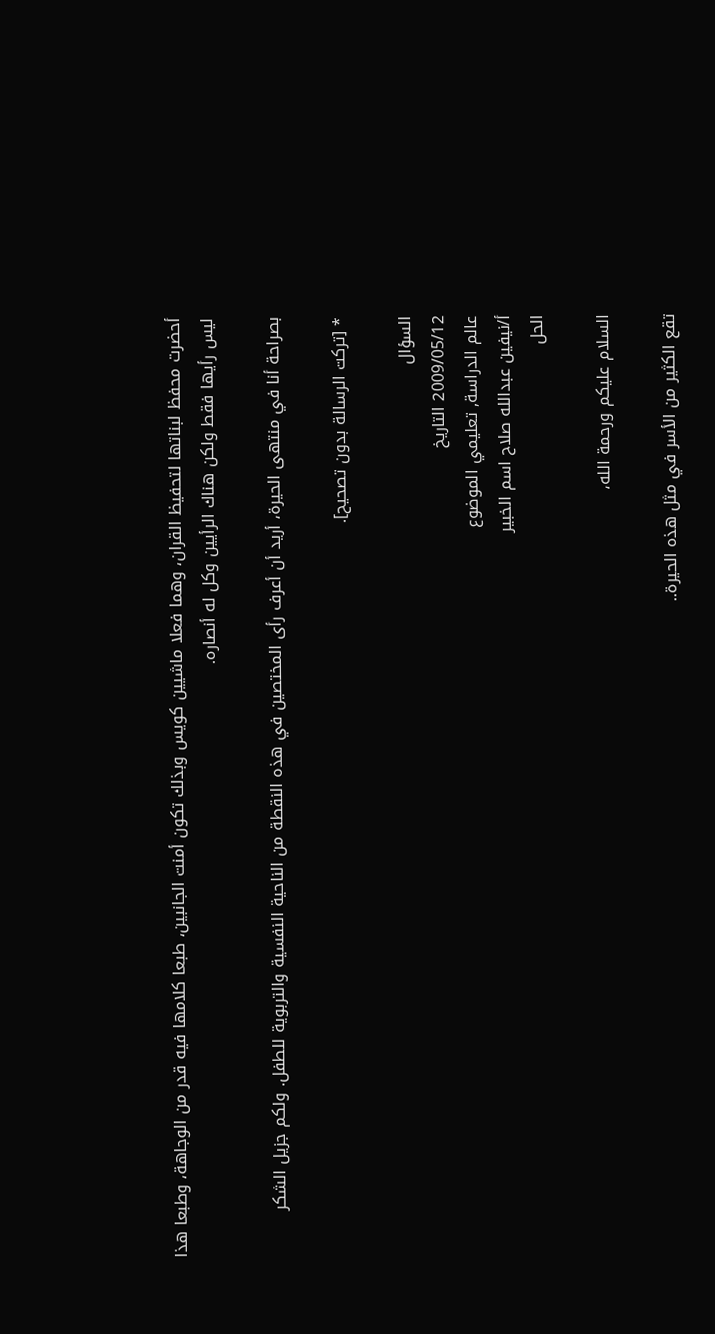أحضرت محفظ لبناتها لتحفيظ القران، وهما فعلا ماشيين كويس وبذلك تكون أمنت الجانبين، طبعا كلامها فيه قدر من الوجاهة، وطبعا هذا ليس رأيها فقط ولكن هناك الرأيين وكل له أنصاره.

بصراحة أنا في منتهى الحيرة، أريد أن أعرف رأى المختصين في هذه النقطة من الناحية النفسية والتربوية للطفل. ولكم جزيل الشكر

* [تركت الرسالة بدون تصحيح].

السؤال
2009/05/12 التاريخ
عالم الدراسة, تعليمي الموضوع
أ/نيفين عبدالله صلاح اسم الخبير
الحل

السلام عليكم ورحمة الله،

تقع الكثير من الأسر في مثل هذه الحيرة..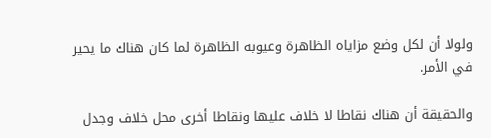ولولا أن لكل وضع مزاياه الظاهرة وعيوبه الظاهرة لما كان هناك ما يحير في الأمر.

والحقيقة أن هناك نقاطا لا خلاف عليها ونقاطا أخرى محل خلاف وجدل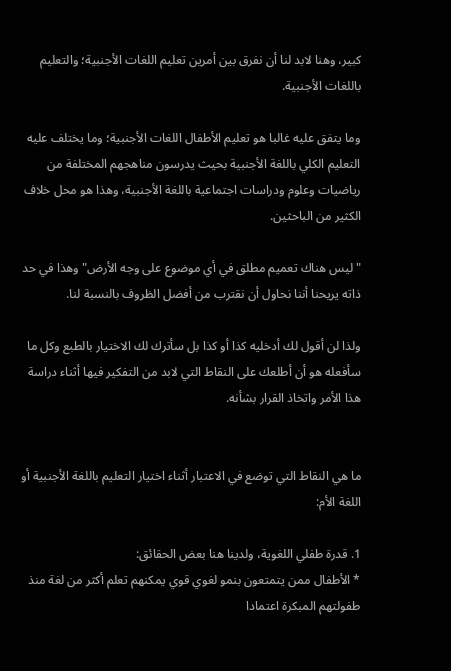كبير، وهنا لابد لنا أن نفرق بين أمرين تعليم اللغات الأجنبية؛ والتعليم باللغات الأجنبية.

وما يتفق عليه غالبا هو تعليم الأطفال اللغات الأجنبية؛ وما يختلف عليه التعليم الكلي باللغة الأجنبية بحيث يدرسون مناهجهم المختلفة من رياضيات وعلوم ودراسات اجتماعية باللغة الأجنبية، وهذا هو محل خلاف الكثير من الباحثين.

"ليس هناك تعميم مطلق في أي موضوع على وجه الأرض" وهذا في حد ذاته يريحنا أننا نحاول أن نقترب من أفضل الظروف بالنسبة لنا.

ولذا لن أقول لك أدخليه كذا أو كذا بل سأترك لك الاختيار بالطبع وكل ما سأفعله هو أن أطلعك على النقاط التي لابد من التفكير فيها أثناء دراسة هذا الأمر واتخاذ القرار بشأنه.


ما هي النقاط التي توضع في الاعتبار أثناء اختيار التعليم باللغة الأجنبية أو اللغة الأم:

1. قدرة طفلي اللغوية، ولدينا هنا بعض الحقائق:
* الأطفال ممن يتمتعون بنمو لغوي قوي يمكنهم تعلم أكثر من لغة منذ طفولتهم المبكرة اعتمادا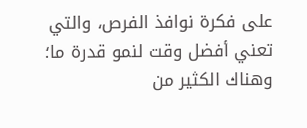على فكرة نوافذ الفرص، والتي تعني أفضل وقت لنمو قدرة ما؛ وهناك الكثير من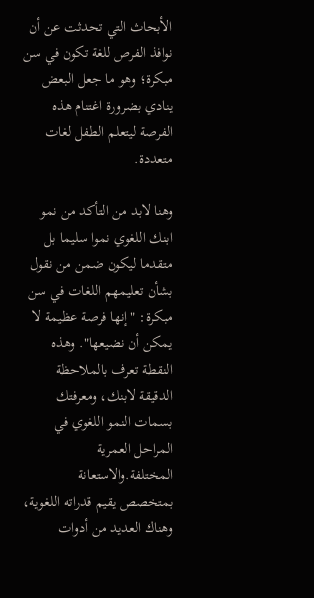الأبحاث التي تحدثت عن أن نوافذ الفرص للغة تكون في سن مبكرة؛ وهو ما جعل البعض ينادي بضرورة اغتنام هذه الفرصة ليتعلم الطفل لغات متعددة.

وهنا لابد من التأكد من نمو ابنك اللغوي نموا سليما بل متقدما ليكون ضمن من نقول بشأن تعليمهم اللغات في سن مبكرة: "إنها فرصة عظيمة لا يمكن أن نضيعها". وهذه النقطة تعرف بالملاحظة الدقيقة لابنك، ومعرفتك بسمات النمو اللغوي في المراحل العمرية المختلفة.والاستعانة بمتخصص يقيم قدراته اللغوية، وهناك العديد من أدوات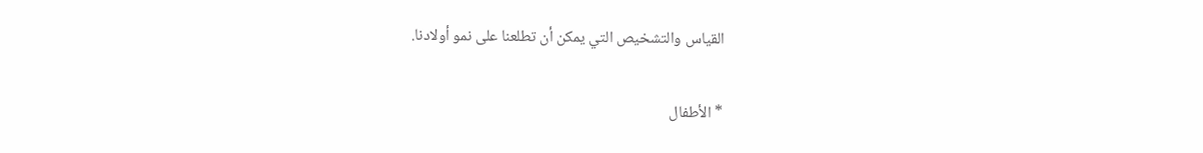القياس والتشخيص التي يمكن أن تطلعنا على نمو أولادنا.

* الأطفال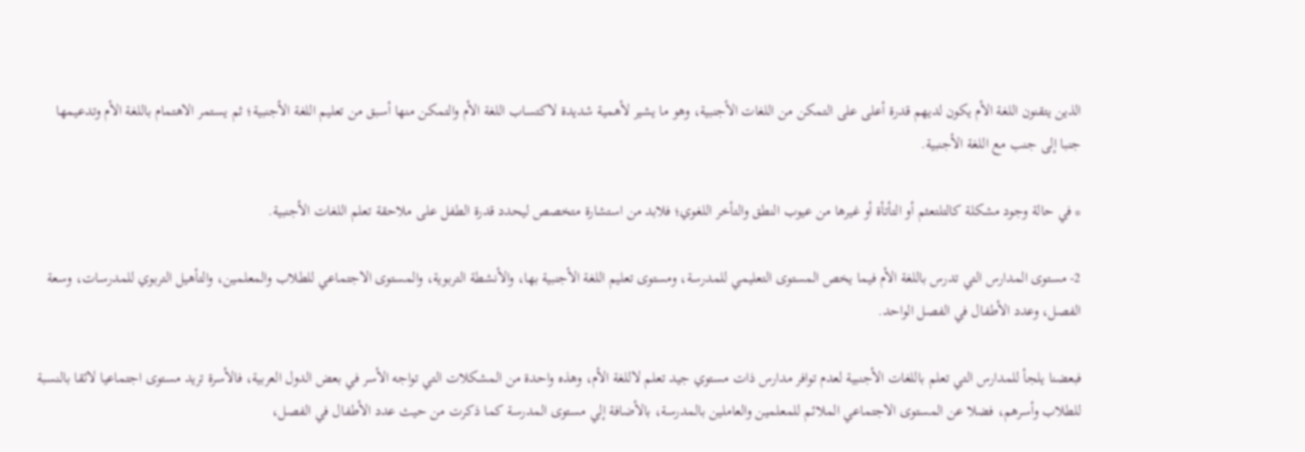الذين يتقنون اللغة الأم يكون لديهم قدرة أعلى على التمكن من اللغات الأجنبية، وهو ما يشير لأهمية شديدة لاكتساب اللغة الأم والتمكن منها أسبق من تعليم اللغة الأجنبية؛ ثم يستمر الاهتمام باللغة الأم وتدعيمها جنبا إلى جنب مع اللغة الأجنبية.

* في حالة وجود مشكلة كالتلتعثم أو التأتأة أو غيرها من عيوب النطق والتأخر اللغوي؛ فلابد من استشارة متخصص ليحدد قدرة الطفل على ملاحقة تعلم اللغات الأجنبية.

2- مستوى المدارس التي تدرس باللغة الأم فيما يخص المستوى التعليمي للمدرسة، ومستوى تعليم اللغة الأجنبية بها، والأنشطة التربوية، والمستوى الاجتماعي للطلاب والمعلمين، والتأهيل التربوي للمدرسات، وسعة الفصل، وعدد الأطفال في الفصل الواحد.

فبعضنا يلجأ للمدارس التي تعلم باللغات الأجنبية لعدم توافر مدارس ذات مستوي جيد تعلم لاللغة الأم، وهذه واحدة من المشكلات التي تواجه الأسر في بعض الدول العربية، فالأسرة تريد مستوى اجتماعيا لائقا بالنسبة للطلاب وأسرهم، فضلا عن المستوى الاجتماعي الملائم للمعلمين والعاملين بالمدرسة، بالأضافة إلي مستوى المدرسة كما ذكرت من حيث عدد الأطفال في الفصل،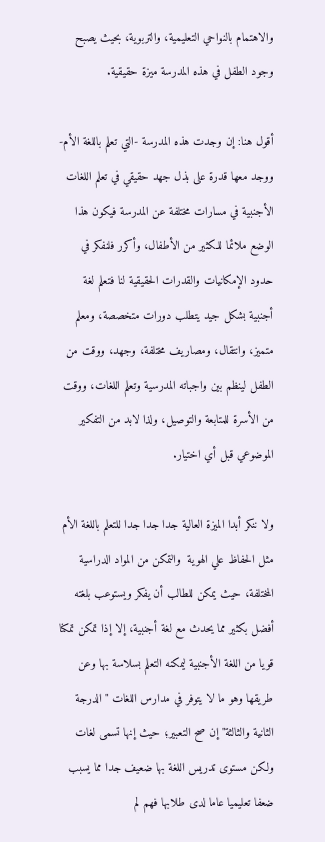والاهتمام بالنواحي التعليمية، والتربوية، بحيث يصبح وجود الطفل في هذه المدرسة ميزة حقيقية.

أقول هنا: إن وجدت هذه المدرسة -التي تعلم باللغة الأم- ووجد معها قدرة على بذل جهد حقيقي في تعلم اللغات الأجنبية في مسارات مختلفة عن المدرسة فيكون هذا الوضع ملائما للكثير من الأطفال، وأكرر فلنفكر في حدود الإمكانيات والقدرات الحقيقية لنا فتعلم لغة أجنبية بشكل جيد يتطلب دورات متخصصة، ومعلم متميز، وانتقال، ومصاريف مختلفة، وجهد، ووقت من الطفل لينظم بين واجباته المدرسية وتعلم اللغات، ووقت من الأسرة للمتابعة والتوصيل، ولذا لابد من التفكير الموضوعي قبل أي اختيار.

ولا ننكر أبدا الميزة العالية جدا جدا جدا للتعلم باللغة الأم مثل الحفاظ علي الهوية  والتمكن من المواد الدراسية المختلفة، حيث يمكن للطالب أن يفكر ويستوعب بلغته أفضل بكثير مما يحدث مع لغة أجنبية، إلا إذا تمكن تمكنا قويا من اللغة الأجنبية ليمكنه التعلم بسلاسة بها وعن طريقها وهو ما لا يتوفر في مدارس اللغات "الدرجة الثانية والثالثة" إن صح التعبير؛ حيث إنها تسمى لغات ولكن مستوى تدريس اللغة بها ضعيف جدا مما يسبب ضعفا تعليميا عاما لدى طلابها فهم لم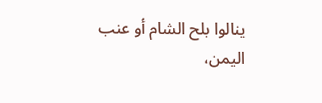ينالوا بلح الشام أو عنب اليمن،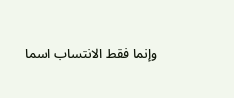وإنما فقط الانتساب اسما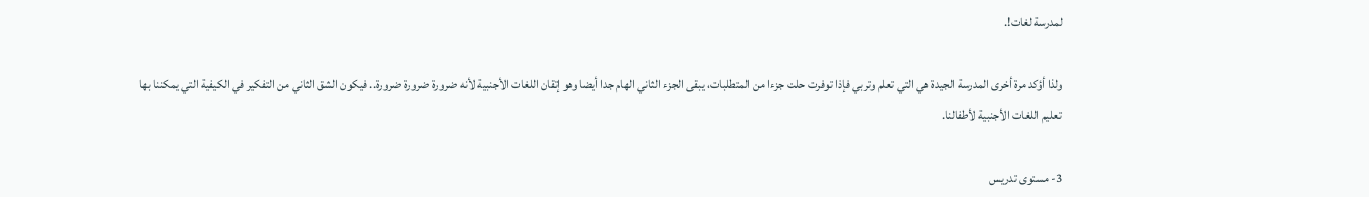لمدرسة لغات!.

ولذا أؤكد مرة أخرى المدرسة الجيدة هي التي تعلم وتربي فإذا توفرت حلت جزءا من المتطلبات، يبقى الجزء الثاني الهام جدا أيضا وهو إتقان اللغات الأجنبية لأنه ضرورة ضرورة ضرورة.. فيكون الشق الثاني من التفكير في الكيفية التي يمكننا بها تعليم اللغات الأجنبية لأطفالنا.

3- مستوى تدريس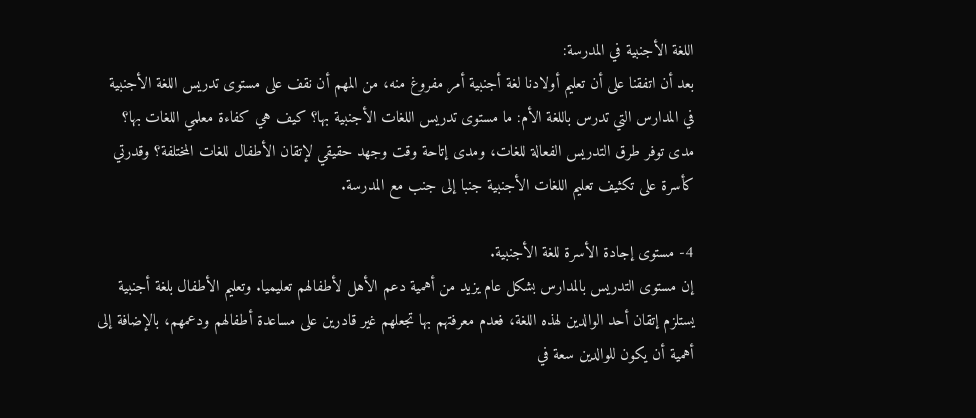اللغة الأجنبية في المدرسة:
بعد أن اتفقنا على أن تعليم أولادنا لغة أجنبية أمر مفروغ منه، من المهم أن نقف على مستوى تدريس اللغة الأجنبية في المدارس التي تدرس باللغة الأم: ما مستوى تدريس اللغات الأجنبية بها؟ كيف هي كفاءة معلمي اللغات بها؟ مدى توفر طرق التدريس الفعالة للغات، ومدى إتاحة وقت وجهد حقيقي لإتقان الأطفال للغات المختلفة؟ وقدرتي كأسرة على تكثيف تعليم اللغات الأجنبية جنبا إلى جنب مع المدرسة.

4- مستوى إجادة الأسرة للغة الأجنبية.
إن مستوى التدريس بالمدارس بشكل عام يزيد من أهمية دعم الأهل لأطفالهم تعليميا. وتعليم الأطفال بلغة أجنبية يستلزم إتقان أحد الوالدين لهذه اللغة، فعدم معرفتهم بها تجعلهم غير قادرين على مساعدة أطفالهم ودعمهم، بالإضافة إلى أهمية أن يكون للوالدين سعة في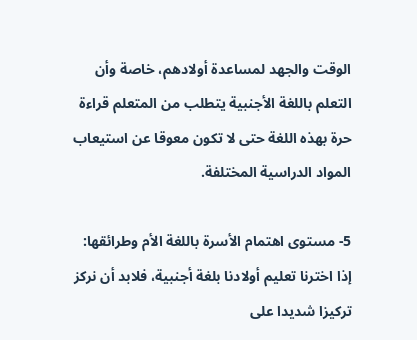الوقت والجهد لمساعدة أولادهم، خاصة وأن التعلم باللغة الأجنبية يتطلب من المتعلم قراءة حرة بهذه اللغة حتى لا تكون معوقا عن استيعاب المواد الدراسية المختلفة.

5- مستوى اهتمام الأسرة باللغة الأم وطرائقها:
إذا اخترنا تعليم أولادنا بلغة أجنبية، فلابد أن نركز تركيزا شديدا على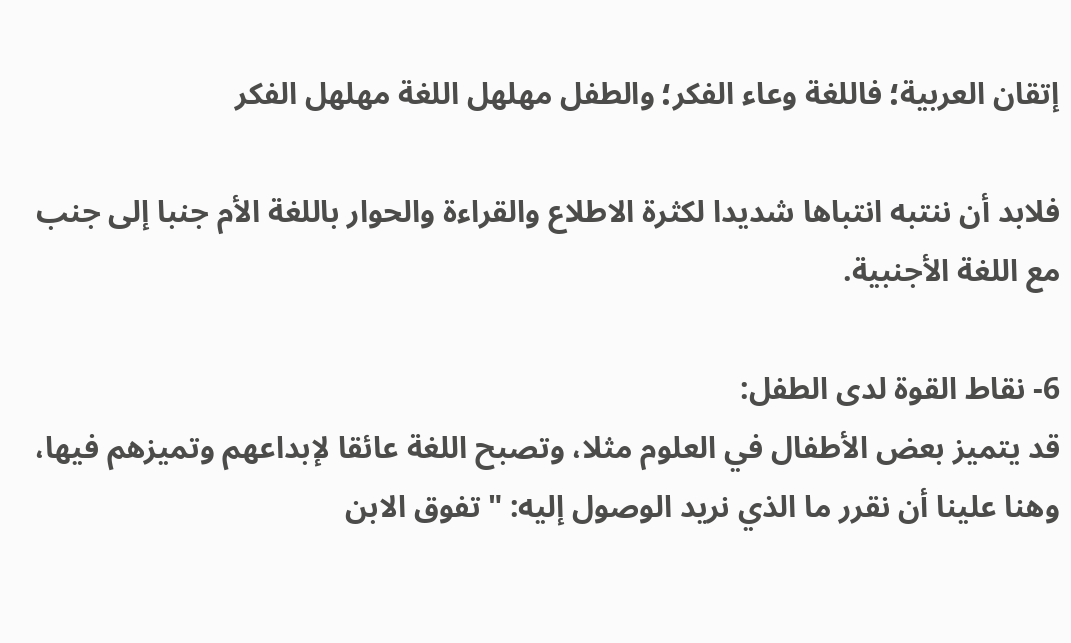إتقان العربية؛ فاللغة وعاء الفكر؛ والطفل مهلهل اللغة مهلهل الفكر

فلابد أن ننتبه انتباها شديدا لكثرة الاطلاع والقراءة والحوار باللغة الأم جنبا إلى جنب مع اللغة الأجنبية.

6- نقاط القوة لدى الطفل:
قد يتميز بعض الأطفال في العلوم مثلا، وتصبح اللغة عائقا لإبداعهم وتميزهم فيها، وهنا علينا أن نقرر ما الذي نريد الوصول إليه: "تفوق الابن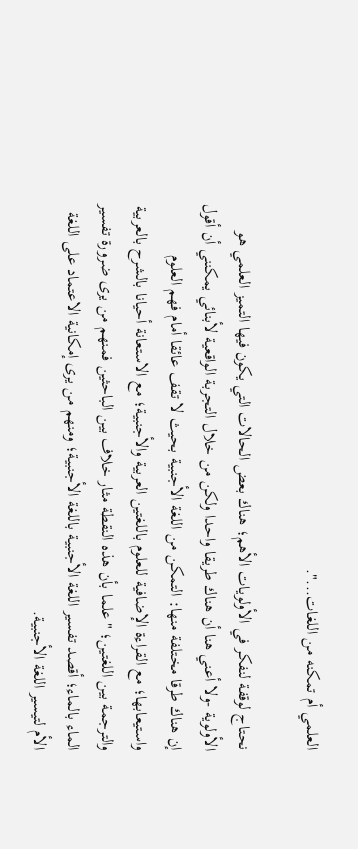العلمي أم تمكنه من اللغات...".

نحتاج لوقفة لنفكر في الأولويات الأهم؛ هناك بعض الحالات التي يكون فيها التميز العلمي هو الأولوية -ولا أعني هنا أن هناك طريقا واحدا ولكن من خلال التجربة الواقعية لأبنائي يمكنني أن أقول إن هناك طرقا مختلفة منها: التمكن من اللغة الأجنبية بحيث لا تقف عائقا أمام فهم العلوم واستيعابها؛ مع القراءة الإضافية للعلوم باللغتين العربية والأجنبية؛ مع الاستعانة أحيانا بالشرح بالعربية والترجمة بين اللغتين؛ "علما بأن هذه النقطة مثار خلاف بين الباحثين فمنهم من يرى ضرورة تفسير الماء بالماء؛ أقصد تفسير اللغة الأجنبية باللغة الأجنبية؛ ومنهم من يرى إمكانية الاعتماد على اللغة الأم لتيسير اللغة الأجنبية.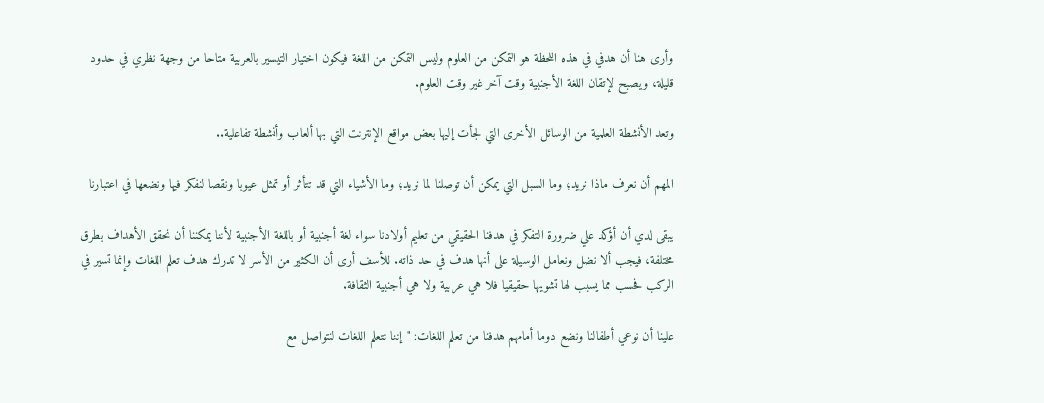وأرى هنا أن هدفي في هذه اللحظة هو التمكن من العلوم وليس التمكن من اللغة فيكون اختيار التيسير بالعربية متاحا من وجهة نظري في حدود قليلة، ويصبح لإتقان اللغة الأجنبية وقت آخر غير وقت العلوم.

وتعد الأنشطة العلمية من الوسائل الأخرى التي لجأت إليها بعض مواقع الإنترنت التي بها ألعاب وأنشطة تفاعلية..

المهم أن نعرف ماذا نريد؛ وما السبل التي يمكن أن توصلنا لما نريد؛ وما الأشياء التي قد تتأثر أو تمثل عيوبا ونقصا لنفكر فيها ونضعها في اعتبارنا

يبقى لدي أن أؤكد علي ضرورة التفكر في هدفنا الحقيقي من تعليم أولادنا سواء لغة أجنبية أو باللغة الأجنبية لأننا يمكننا أن نحقق الأهداف بطرق مختلفة، فيجب ألا نضل ونعامل الوسيلة على أنها هدف في حد ذاته. للأسف أرى أن الكثير من الأسر لا تدرك هدف تعلم اللغات وإنما تسير في الركب فحسب مما يسبب لها تشويها حقيقيا فلا هي عربية ولا هي أجنبية الثقافة.

علينا أن نوعي أطفالنا ونضع دوما أمامهم هدفنا من تعلم اللغات: "إننا نتعلم اللغات لنتواصل مع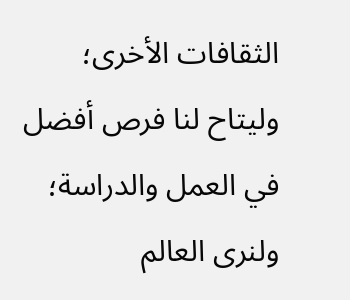الثقافات الأخرى؛ وليتاح لنا فرص أفضل في العمل والدراسة؛ ولنرى العالم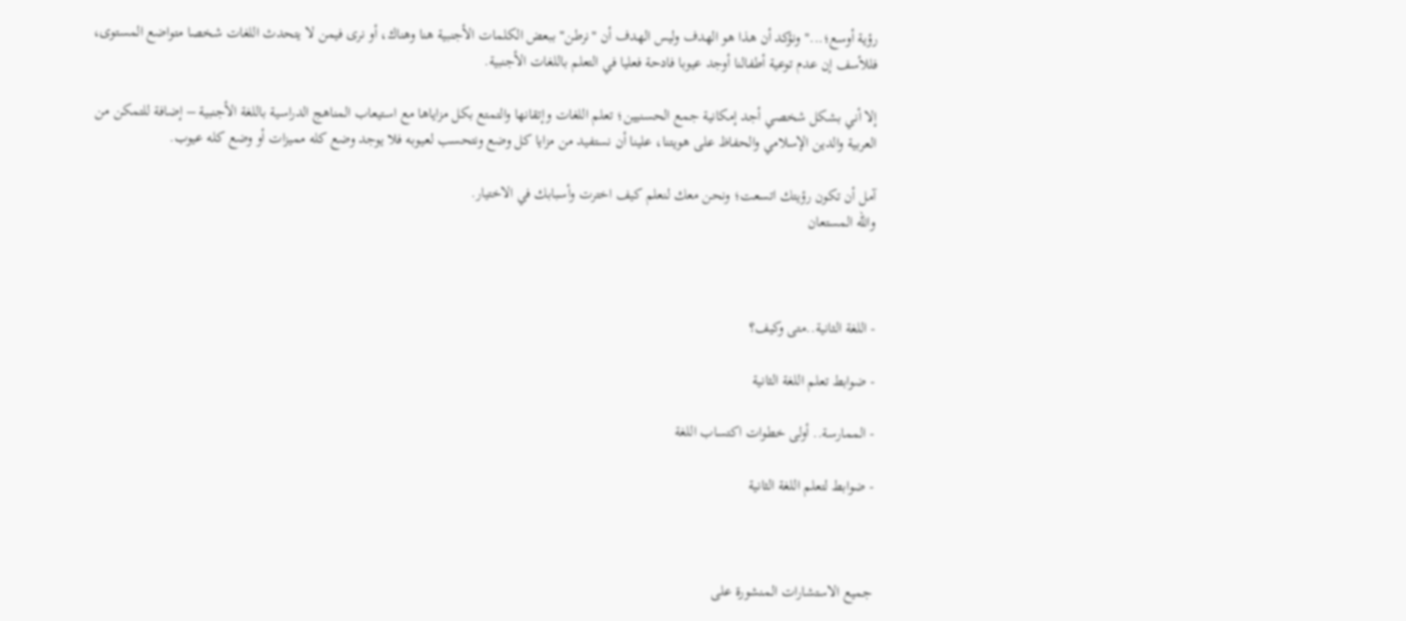رؤية أوسع؛..." ونؤكد أن هذا هو الهدف وليس الهدف أن "نرطن" ببعض الكلمات الأجنبية هنا وهناك، أو نرى فيمن لا يتحدث اللغات شخصا متواضع المستوى، فللأسف إن عدم توعية أطفالنا أوجد عيوبا فادحة فعليا في التعلم باللغات الأجنبية.

إلا أني بشكل شخصي أجد إمكانية جمع الحسنيين؛ تعلم اللغات وإتقانها والتمتع بكل مزاياها مع استيعاب المناهج الدراسية باللغة الأجنبية – إضافة للتمكن من العربية والدين الإسلامي والحفاظ على هويتنا، علينا أن نستفيد من مزايا كل وضع ونتحسب لعيوبه فلا يوجد وضع كله مميزات أو وضع كله عيوب.

آمل أن تكون رؤيتك اتسعت؛ ونحن معك لنعلم كيف اخترت وأسبابك في الاختيار.
والله المستعان



- اللغة الثانية..متى وكيف؟

- ضوابط تعلم اللغة الثانية

- الممارسة.. أولى خطوات اكتساب اللغة

- ضوابط لتعلم اللغة الثانية



جميع الاستشارات المنشورة على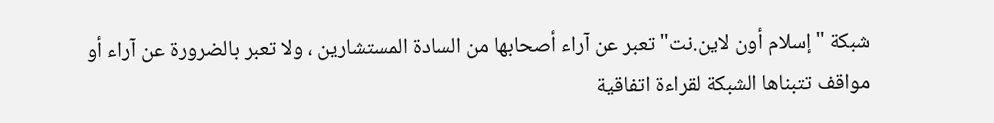شبكة "إسلام أون لاين.نت" تعبر عن آراء أصحابها من السادة المستشارين ، ولا تعبر بالضرورة عن آراء أو مواقف تتبناها الشبكة لقراءة اتفاقية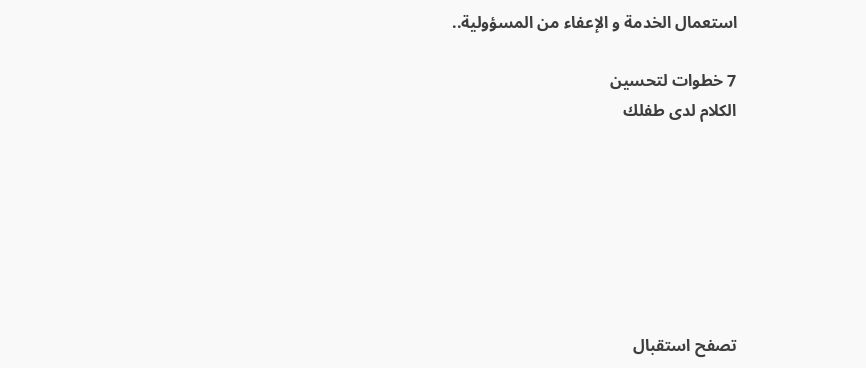استعمال الخدمة و الإعفاء من المسؤولية..

7 خطوات لتحسين
الكلام لدى طفلك







تصفح استقبال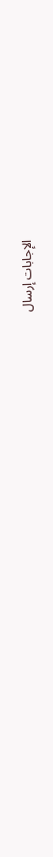الإجابات إرسال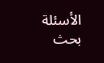الأسئلة بحث